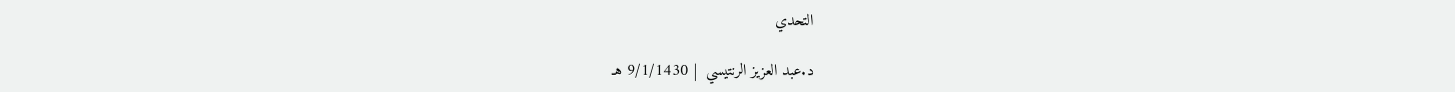التحدي

د.عبد العزيز الرنتيسي  | 9/1/1430 هـ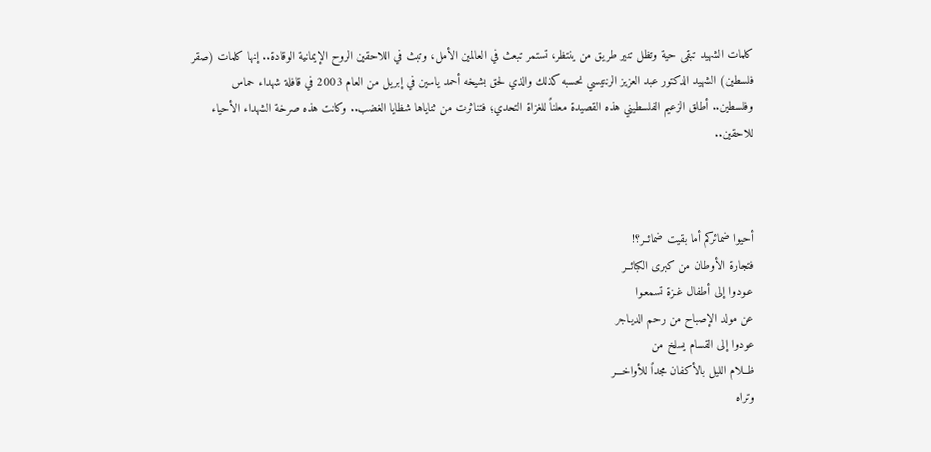كلمات الشهيد تبقى حية وتظل تنير طريق من ينتظر، تستمر تبعث في العالمين الأمل، وتبث في اللاحقين الروح الإيمانية الوقادة.. إنها كلمات (صقر فلسطين) الشهيد الدكتور عبد العزيز الرنتيسي نحسبه كذلك والذي لحق بشيخه أحمد ياسين في إبريل من العام 2003 في قافلة شهداء حماس وفلسطين.. أطلق الزعيم الفلسطيني هذه القصيدة معلناً للغزاة التحدي؛ فتناثرت من ثناياها شظايا الغضب.. وكانت هذه صرخة الشهداء الأحياء للاحقين..



أحيوا ضمائركم أما بقيت ضمائــر؟!
فتجارة الأوطان من كبرى الكبائــر
عـودوا إلى أطفال غـزة تسمعـوا
عن مولد الإصباح من رحم الديـاجر
عودوا إلى القسام يسلخ من
ظــلام الليل بالأكفان مجداً للأواخـــر
وتراه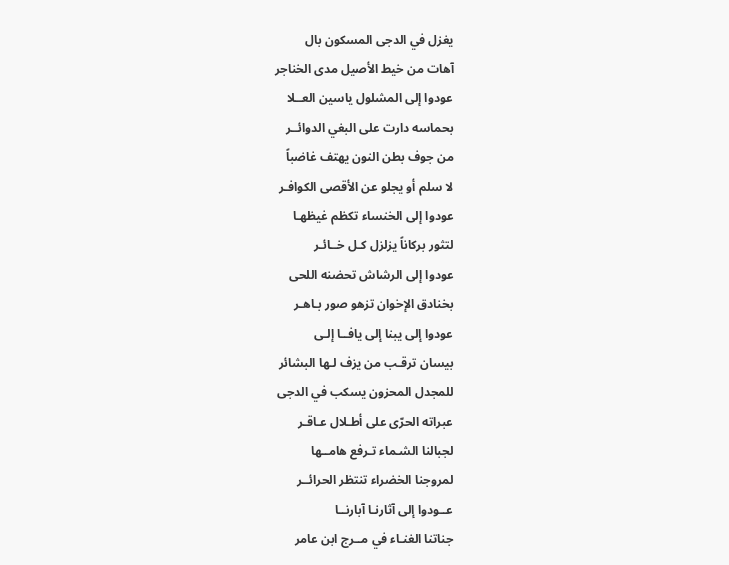يغزل في الدجى المسكون بال
آهات من خيط الأصيل مدى الخناجر
عودوا إلى المشلول ياسين العــلا
بحماسه دارت على البغي الدوائــر
من جوف بطن النون يهتف غاضباً
لا سلم أو يجلو عن الأقصى الكوافـر
عودوا إلى الخنساء تكظم غيظهـا
لتثور بركاناً يزلزل كـل خــائـر
عودوا إلى الرشاش تحضنه اللحى
بخنادق الإخوان تزهو صور بـاهـر
عودوا إلى يبنا إلى يافــا إلـى
بيسان ترقـب من يزف لـها البشائر
للمجدل المحزون يسكب في الدجى
عبراته الحرّى على أطـلال عـاقـر
لجبالنا الشـماء تـرفع هامــها
لمروجنا الخضراء تنتظر الحرائــر
عــودوا إلى آثارنـا آبارنــا
جناتنا الغنـاء في مــرج ابن عامر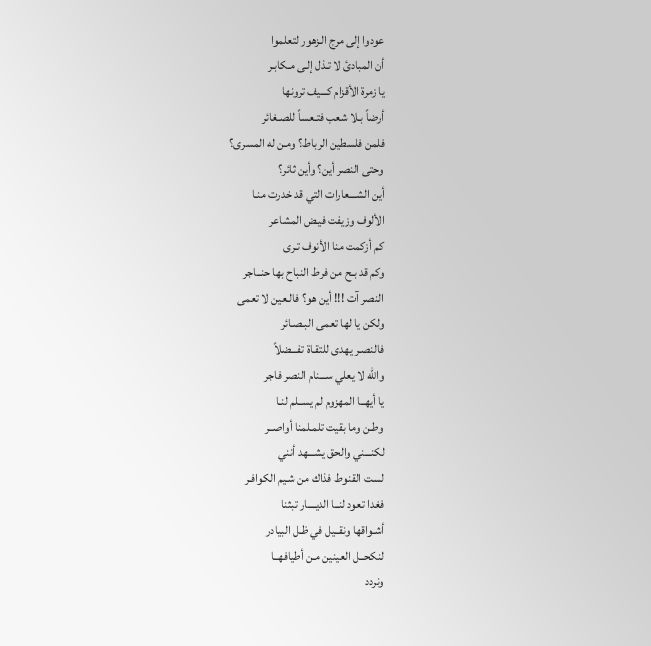عودوا إلى مرج الـزهور لتعلموا
أن المبادئ لا تـذل إلـى مـكابـر
يا زمرة الأقزام كـــيف ترونها
أرضاً بـلا شعب فتـعساً للصـغائر
فلمن فلسطين الرباط؟ ومـن له المسرى؟
وحتى النصر أين؟ وأين ثائر؟
أين الشـــعارات التي قد خدرت منـا
الألوف وزيفت فيـض المشاعر
كم أزكمت منا الأنوف تـرى
وكم قد بـح من فرط النباح بها حنــاجر
النصر آت !!! أين هو؟ فالـعين لا تعمى
ولكن يا لها تعمى البـصـائر
فالنصـر يهدى للتقـاة تفـــضلاً
والله لا يعلي ســـنام النصر فاجر
يا أيهــا المهزوم لم يســلم لنـا
وطـن وما بقيت تلمـلمنا أواصــر
لكنـــني والحق يشـــهد أنني
لست القنوط فذاك من شـيم الكوافـر
فغدا تعود لنــا الديــــار تبثنا
أشـواقها ونقــيل في ظـل البيادر
لنكحــل العينين مـن أطيافهــا
ونردد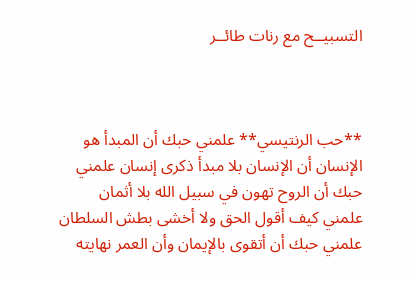التسبيــح مع رنات طائــر



**حب الرنتيسي** علمني حبك أن المبدأ هو الإنسان أن الإنسان بلا مبدأ ذكرى إنسان علمني حبك أن الروح تهون في سبيل الله بلا أثمان علمني كيف أقول الحق ولا أخشى بطش السلطان علمني حبك أن أتقوى بالإيمان وأن العمر نهايته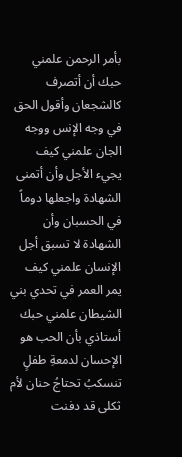بأمر الرحمن علمني حبك أن أتصرف كالشجعان وأقول الحق في وجه الإنس ووجه الجان علمني كيف يجيء الأجل وأن أتمنى الشهادة واجعلها دوماً في الحسبان وأن الشهادة لا تسبق أجل الإنسان علمني كيف يمر العمر في تحدي بني الشيطان علمني حبك أستاذي بأن الحب هو الإحسان لدمعةِ طفلٍ تنسكبُ تحتاجُ حنان لأم ثكلى قد دفنت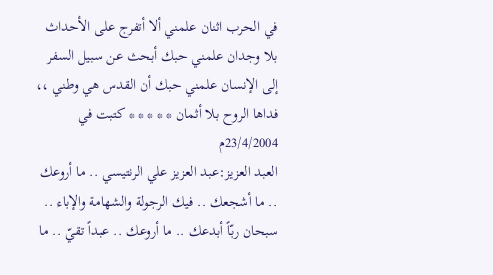في الحرب اثنان علمني ألا أتفرج على الأحداث بلا وجدان علمني حبك أبحث عن سبيل السفر إلى الإنسان علمني حبك أن القدس هي وطني ،، فداها الروح بلا أثمان * * * * * كتبت في 23/4/2004م
العبد العزيز:عبد العزيز علي الرنتيسي .. ما أروعك .. ما أشجعك .. فيك الرجولة والشهامة والإباء .. سبحان ربّاً أبدعك .. ما أروعك .. عبداً تقيّ .. ما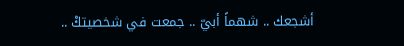أشجعك .. شهماً أبيّ .. جمعت في شخصيتكْ ..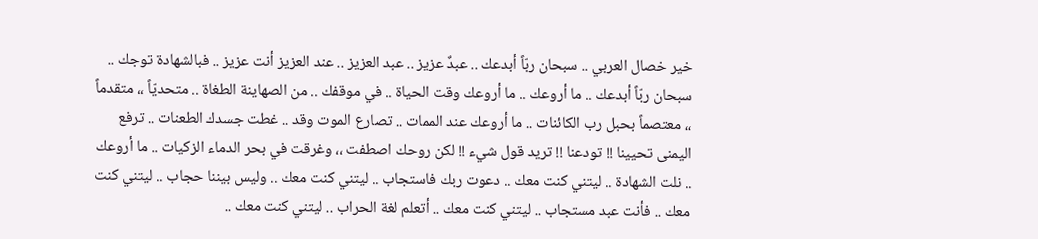خير خصال العربي .. سبحان ربّاً أبدعك .. عبدٌ عزيز .. عبد العزيز .. عند العزيز أنت عزيز .. فبالشهادة توجك .. سبحان ربّاً أبدعك .. ما أروعك .. ما أروعك وقت الحياة .. في موقفك .. من الصهاينة الطغاة .. متحديّاً ،، متقدماً ،، معتصماً بحبل رب الكائنات .. ما أروعك عند الممات .. تصارع الموت وقد .. غطت جسدك الطعنات .. ترفع اليمنى تحيينا !! تودعنا !! تريد قول شيء !! لكن روحك اصطفت ،، وغرقت في بحر الدماء الزكيات .. ما أروعك .. نلت الشهادة .. ليتني كنت معك .. دعوت ربك فاستجاب .. ليتني كنت معك .. وليس بيننا حجاب .. ليتني كنت معك .. فأنت عبد مستجاب .. ليتني كنت معك .. أتعلم لغة الحراب .. ليتني كنت معك ..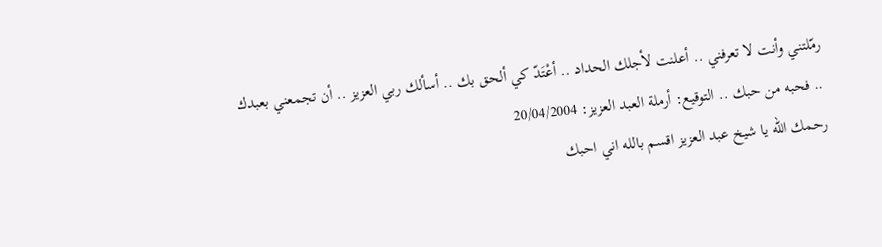رمّلتني وأنت لا تعرفني .. أعلنت لأجلك الحداد .. أعْتَدّ كي ألحق بك .. أسألك ربي العزيز .. أن تجمعني بعبدك .. فحبه من حبك .. التوقيع: أرملة العبد العزيز: 20/04/2004
رحمك الله يا شيخ عبد العزيز اقسم بالله اني احبك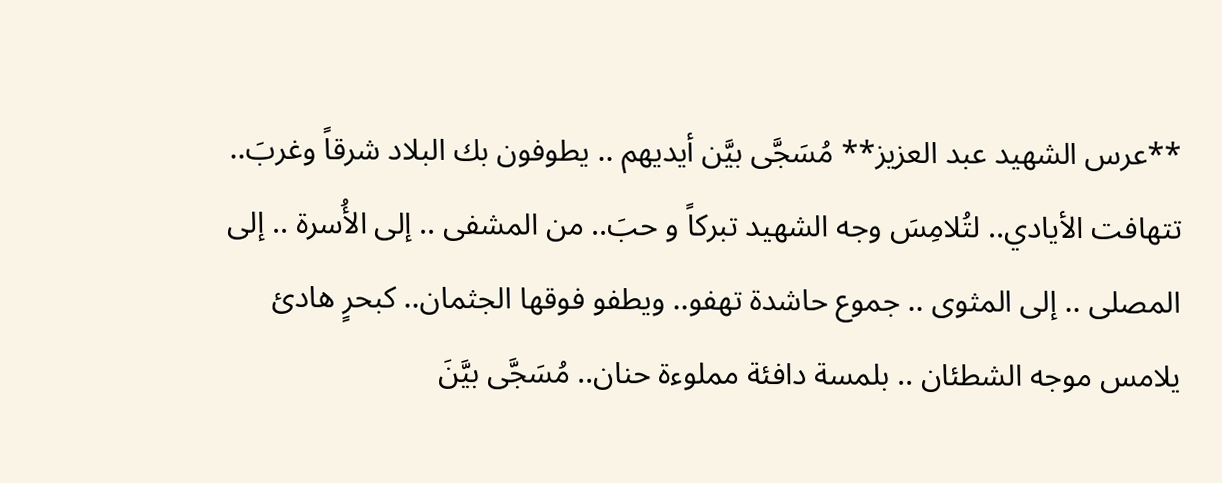**عرس الشهيد عبد العزيز** مُسَجَّى بيَّن أيديهم .. يطوفون بك البلاد شرقاً وغربَ.. تتهافت الأيادي.. لتُلامِسَ وجه الشهيد تبركاً و حبَ.. من المشفى .. إلى الأُسرة .. إلى المصلى .. إلى المثوى .. جموع حاشدة تهفو.. ويطفو فوقها الجثمان.. كبحرٍ هادئ يلامس موجه الشطئان .. بلمسة دافئة مملوءة حنان.. مُسَجَّى بيَّنَ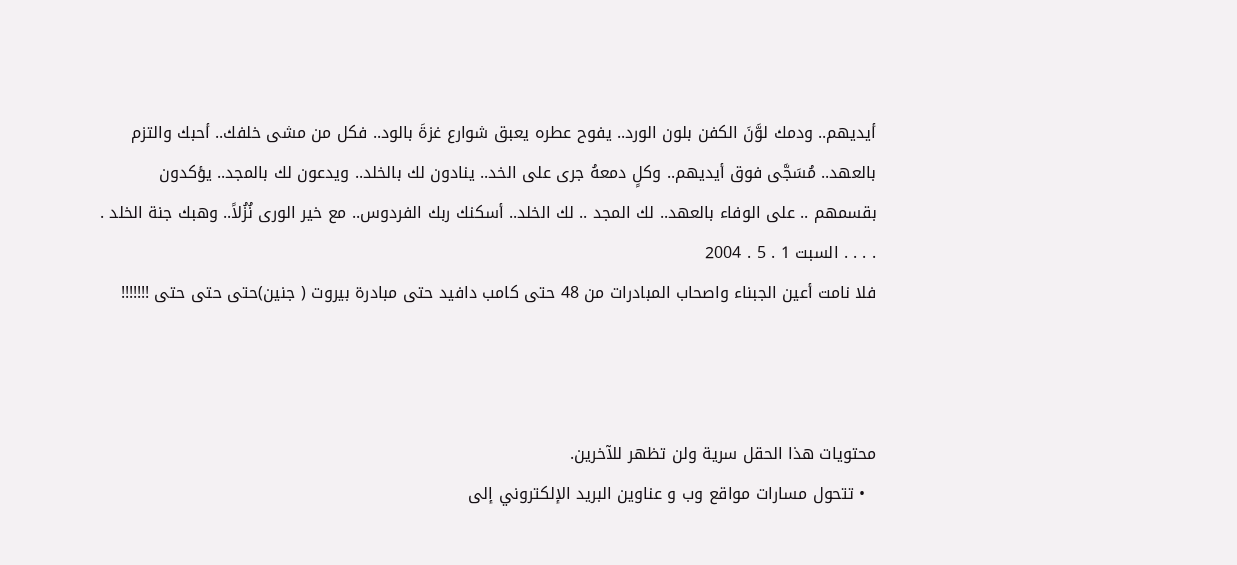أيديهم.. ودمك لوَّنَ الكفن بلون الورد.. يفوح عطره يعبق شوارع غزةَ بالود.. فكل من مشى خلفك.. أحبك والتزم بالعهد.. مُسَجَّى فوق أيديهم.. وكلٍ دمعهُ جرى على الخد.. ينادون لك بالخلد.. ويدعون لك بالمجد.. يؤكدون بقسمهم .. على الوفاء بالعهد.. لك المجد .. لك الخلد.. أسكنك ربك الفردوس.. مع خير الورى نُزُلاً.. وهبك جنة الخلد . . . . . السبت 1 . 5 . 2004
فلا نامت أعين الجبناء واصحاب المبادرات من 48 حتى كامب دافيد حتى مبادرة بيروت ( جنين)حتى حتى حتى !!!!!!!



محتويات هذا الحقل سرية ولن تظهر للآخرين.
  • تتحول مسارات مواقع وب و عناوين البريد الإلكتروني إلى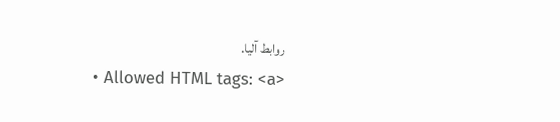روابط آليا.
  • Allowed HTML tags: <a>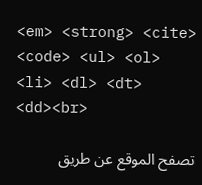<em> <strong> <cite> <code> <ul> <ol> <li> <dl> <dt> <dd><br>

تصفح الموقع عن طريق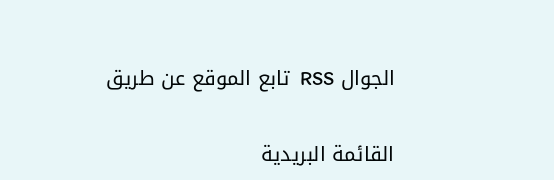الجوال RSS  تابع الموقع عن طريق

القائمة البريدية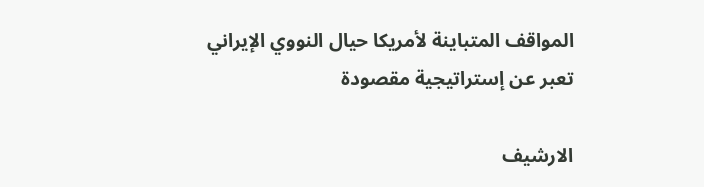المواقف المتباينة لأمريكا حيال النووي الإيراني تعبر عن إستراتيجية مقصودة

الارشيف